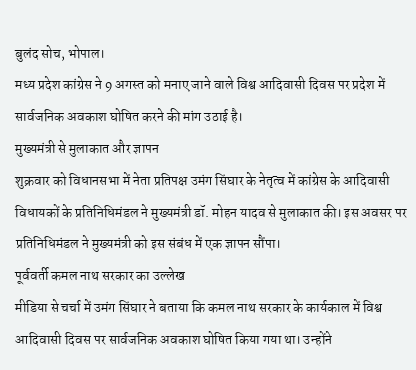बुलंद सोच, भोपाल।
मध्य प्रदेश कांग्रेस ने 9 अगस्त को मनाए जाने वाले विश्व आदिवासी दिवस पर प्रदेश में सार्वजनिक अवकाश घोषित करने की मांग उठाई है।
मुख्यमंत्री से मुलाकात और ज्ञापन
शुक्रवार को विधानसभा में नेता प्रतिपक्ष उमंग सिंघार के नेतृत्व में कांग्रेस के आदिवासी विधायकों के प्रतिनिधिमंडल ने मुख्यमंत्री डॉ. मोहन यादव से मुलाकात की। इस अवसर पर प्रतिनिधिमंडल ने मुख्यमंत्री को इस संबंध में एक ज्ञापन सौंपा।
पूर्ववर्ती कमल नाथ सरकार का उल्लेख
मीडिया से चर्चा में उमंग सिंघार ने बताया कि कमल नाथ सरकार के कार्यकाल में विश्व आदिवासी दिवस पर सार्वजनिक अवकाश घोषित किया गया था। उन्होंने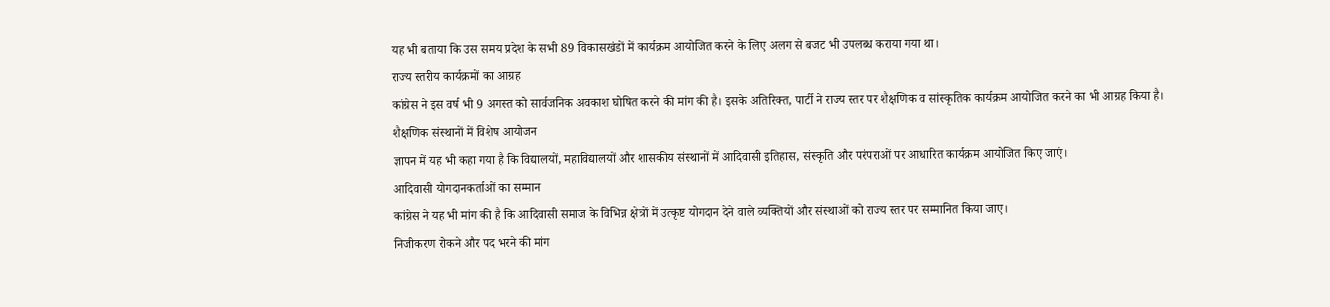यह भी बताया कि उस समय प्रदेश के सभी 89 विकासखंडों में कार्यक्रम आयोजित करने के लिए अलग से बजट भी उपलब्ध कराया गया था।
राज्य स्तरीय कार्यक्रमों का आग्रह
कांग्रेस ने इस वर्ष भी 9 अगस्त को सार्वजनिक अवकाश घोषित करने की मांग की है। इसके अतिरिक्त, पार्टी ने राज्य स्तर पर शैक्षणिक व सांस्कृतिक कार्यक्रम आयोजित करने का भी आग्रह किया है।
शैक्षणिक संस्थानों में विशेष आयोजन
ज्ञापन में यह भी कहा गया है कि विद्यालयों, महाविद्यालयों और शासकीय संस्थानों में आदिवासी इतिहास, संस्कृति और परंपराओं पर आधारित कार्यक्रम आयोजित किए जाएं।
आदिवासी योगदानकर्ताओं का सम्मान
कांग्रेस ने यह भी मांग की है कि आदिवासी समाज के विभिन्न क्षेत्रों में उत्कृष्ट योगदान देने वाले व्यक्तियों और संस्थाओं को राज्य स्तर पर सम्मानित किया जाए।
निजीकरण रोकने और पद भरने की मांग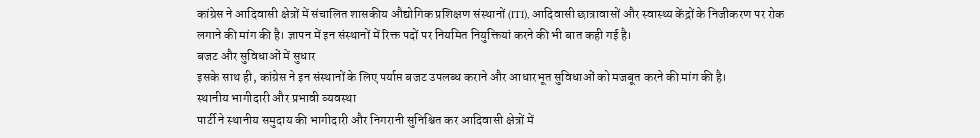कांग्रेस ने आदिवासी क्षेत्रों में संचालित शासकीय औद्योगिक प्रशिक्षण संस्थानों (ITI), आदिवासी छात्रावासों और स्वास्थ्य केंद्रों के निजीकरण पर रोक लगाने की मांग की है। ज्ञापन में इन संस्थानों में रिक्त पदों पर नियमित नियुक्तियां करने की भी बात कही गई है।
बजट और सुविधाओं में सुधार
इसके साथ ही, कांग्रेस ने इन संस्थानों के लिए पर्याप्त बजट उपलब्ध कराने और आधारभूत सुविधाओं को मजबूत करने की मांग की है।
स्थानीय भागीदारी और प्रभावी व्यवस्था
पार्टी ने स्थानीय समुदाय की भागीदारी और निगरानी सुनिश्चित कर आदिवासी क्षेत्रों में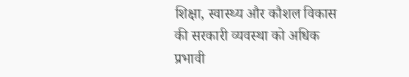शिक्षा, स्वास्थ्य और कौशल विकास की सरकारी व्यवस्था को अधिक प्रभावी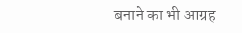बनाने का भी आग्रह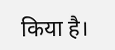किया है।